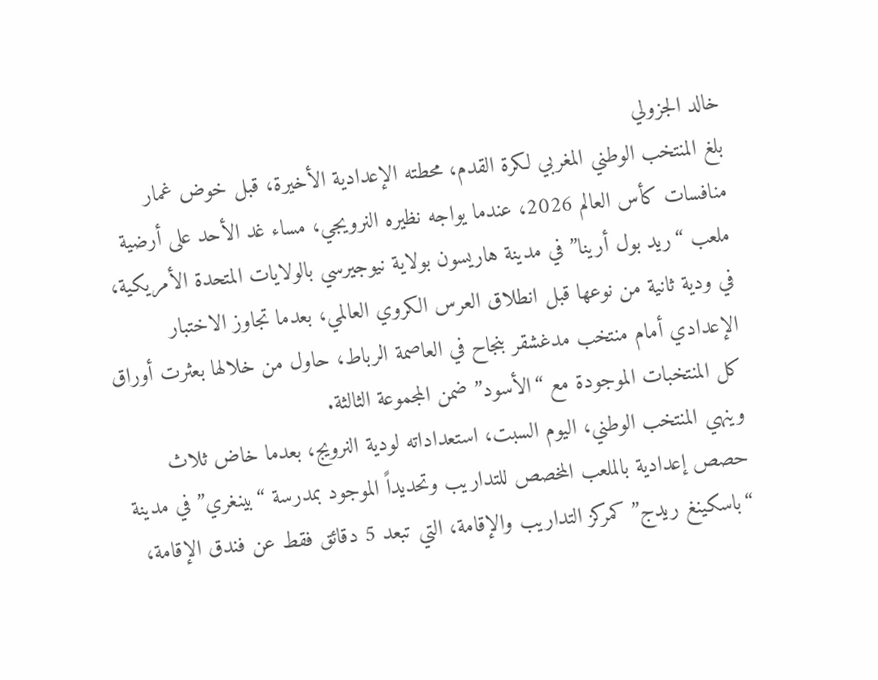خالد الجزولي
بلغ المنتخب الوطني المغربي لكرة القدم، محطته الإعدادية الأخيرة، قبل خوض غمار منافسات كأس العالم 2026، عندما يواجه نظيره النرويجي، مساء غد الأحد على أرضية ملعب “ريد بول أرينا” في مدينة هاريسون بولاية نيوجيرسي بالولايات المتحدة الأمريكية، في ودية ثانية من نوعها قبل انطلاق العرس الكروي العالمي، بعدما تجاوز الاختبار الإعدادي أمام منتخب مدغشقر بنجاح في العاصمة الرباط، حاول من خلالها بعثرت أوراق كل المنتخبات الموجودة مع “الأسود” ضمن المجموعة الثالثة.
وينهي المنتخب الوطني، اليوم السبت، استعداداته لودية النرويج، بعدما خاض ثلاث حصص إعدادية بالملعب المخصص للتداريب وتحديداً الموجود بمدرسة “بينغري” في مدينة “باسكينغ ريدج” كمركز التداريب والإقامة، التي تبعد 5 دقائق فقط عن فندق الإقامة،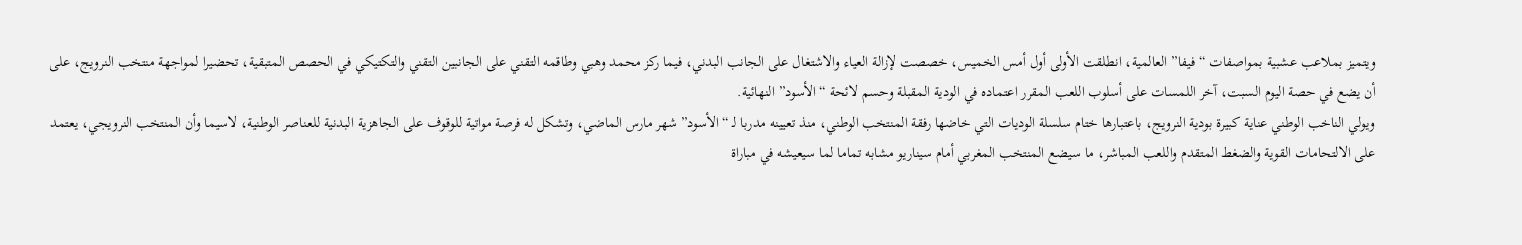ويتميز بملاعب عشبية بمواصفات “فيفا” العالمية، انطلقت الأولى أول أمس الخميس، خصصت لإزالة العياء والاشتغال على الجانب البدني، فيما ركز محمد وهبي وطاقمه التقني على الجانبين التقني والتكتيكي في الحصص المتبقية، تحضيرا لمواجهة منتخب النرويج، على أن يضع في حصة اليوم السبت، آخر اللمسات على أسلوب اللعب المقرر اعتماده في الودية المقبلة وحسم لائحة “الأسود” النهائية.
ويولي الناخب الوطني عناية كبيرة بودية النرويج، باعتبارها ختام سلسلة الوديات التي خاضها رفقة المنتخب الوطني، منذ تعيينه مدربا لـ “الأسود” شهر مارس الماضي، وتشكل له فرصة مواتية للوقوف على الجاهزية البدنية للعناصر الوطنية، لاسيما وأن المنتخب النرويجي، يعتمد على الالتحامات القوية والضغط المتقدم واللعب المباشر، ما سيضع المنتخب المغربي أمام سيناريو مشابه تماما لما سيعيشه في مباراة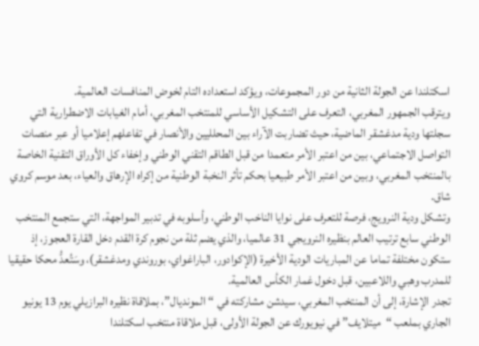اسكتلندا عن الجولة الثانية من دور المجموعات، ويؤكد استعداده التام لخوض المنافسات العالمية.
ويترقب الجمهور المغربي، التعرف على التشكيل الأساسي للمنتخب المغربي، أمام الغيابات الاضطرارية التي سجلتها ودية مدغشقر الماضية، حيث تضاربت الآراء بين المحلليين والأنصار في تفاعلهم إعلاميا أو عبر منصات التواصل الاجتماعي، بين من اعتبر الأمر متعمدا من قبل الطاقم التقني الوطني وإخفاء كل الأوراق التقنية الخاصة بالمنتخب المغربي، وبين من اعتبر الأمر طبيعيا بحكم تأثر النخبة الوطنية من إكراه الإرهاق والعياء، بعد موسم كروي شاق.
وتشكل ودية النرويج، فرصة للتعرف على نوايا الناخب الوطني، وأسلوبه في تدبير المواجهة، التي ستجمع المنتخب الوطني سابع ترتيب العالم بنظيره النرويجي 31 عالميا، والذي يضم ثلة من نجوم كرة القدم دخل القارة العجوز، إذ ستكون مختلفة تماما عن المباريات الودية الأخيرة (الإكوادور، الباراغواي، بوروندي ومدغشقر)، وسَتُعدُّ محكا حقيقيا للمدرب وهبي واللاعبين، قبل دخول غمار الكأس العالمية.
تجدر الإشارة، إلى أن المنتخب المغربي، سيدشن مشاركته في “المونديال”، بملاقاة نظيره البرازيلي يوم 13 يونيو الجاري بملعب “ميتلايف” في نيويورك عن الجولة الأولى، قبل ملاقاة منتخب اسكتلندا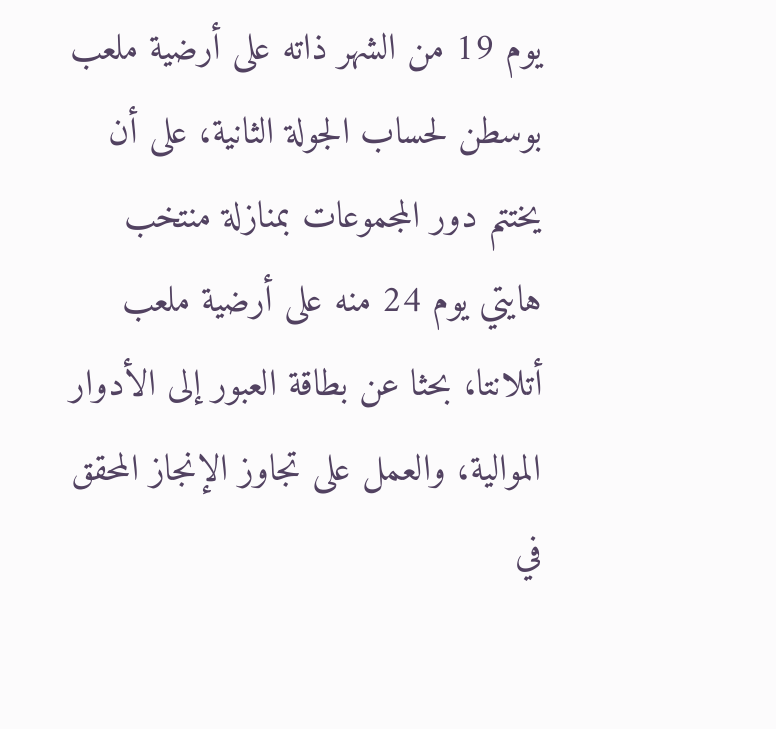يوم 19 من الشهر ذاته على أرضية ملعب بوسطن لحساب الجولة الثانية، على أن يختتم دور المجموعات بمنازلة منتخب هايتي يوم 24 منه على أرضية ملعب أتلانتا، بحثا عن بطاقة العبور إلى الأدوار الموالية، والعمل على تجاوز الإنجاز المحقق في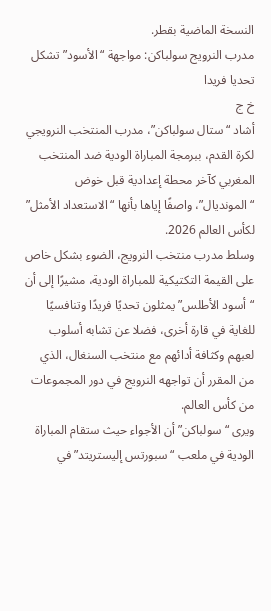النسخة الماضية بقطر.
مدرب النرويج سولباكن: مواجهة “الأسود” تشكل تحديا فريدا
خ ج
أشاد “ستال سولباكن”، مدرب المنتخب النرويجي لكرة القدم، ببرمجة المباراة الودية ضد المنتخب المغربي كآخر محطة إعدادية قبل خوض “المونديال”، واصفًا إياها بأنها “الاستعداد الأمثل” لكأس العالم 2026.
وسلط مدرب منتخب النرويج، الضوء بشكل خاص على القيمة التكتيكية للمباراة الودية، مشيرًا إلى أن “أسود الأطلس” يمثلون تحديًا فريدًا وتنافسيًا للغاية في قارة أخرى، فضلا عن تشابه أسلوب لعبهم وكثافة أدائهم مع منتخب السنغال، الذي من المقرر أن تواجهه النرويج في دور المجموعات من كأس العالم.
ويرى “سولباكن” أن الأجواء حيث ستقام المباراة الودية في ملعب “سبورتس إليستريتد” في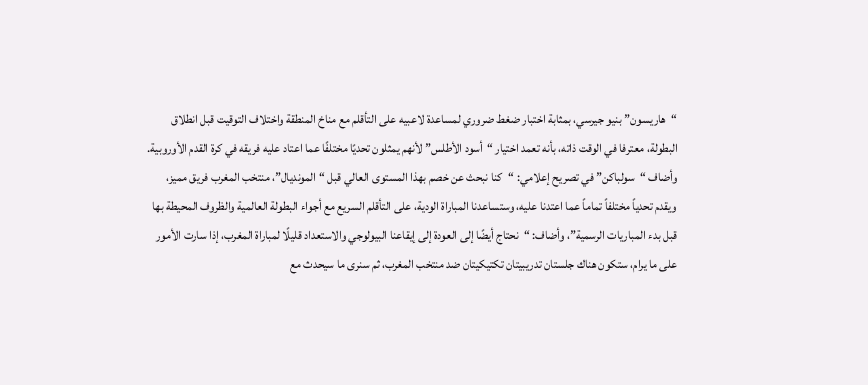“هاريسون” بنيو جيرسي، بمثابة اختبار ضغط ضروري لمساعدة لاعبيه على التأقلم مع مناخ المنطقة واختلاف التوقيت قبل انطلاق البطولة، معترفا في الوقت ذاته، بأنه تعمد اختيار “أسود الأطلس” لأنهم يمثلون تحديًا مختلفًا عما اعتاد عليه فريقه في كرة القدم الأوروبية.
وأضاف “سولباكن” في تصريح إعلامي: “كنا نبحث عن خصم بهذا المستوى العالي قبل “المونديال”، منتخب المغرب فريق مميز، ويقدم تحدياً مختلفاً تماماً عما اعتدنا عليه، وستساعدنا المباراة الودية، على التأقلم السريع مع أجواء البطولة العالمية والظروف المحيطة بها قبل بدء المباريات الرسمية”، وأضاف: “نحتاج أيضًا إلى العودة إلى إيقاعنا البيولوجي والاستعداد قليلًا لمباراة المغرب، إذا سارت الأمور على ما يرام، ستكون هناك جلستان تدريبيتان تكتيكيتان ضد منتخب المغرب، ثم سنرى ما سيحدث مع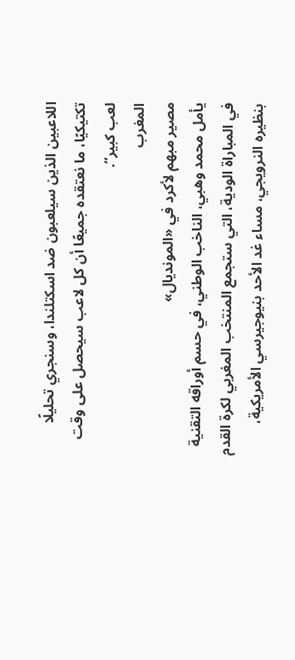اللاعبين الذين سيلعبون ضد اسكتلندا، وسنجري تحليلًا تكتيكيًا، ما نعتقده جميعًا أن كل لاعب سيحصل على وقت لعب كبير”.
المغرب
مصير مبهم لأكرد في «المونديال»
يأمل محمد وهبي، الناخب الوطني، في حسم أوراقه التقنية في المباراة الودية، التي ستجمع المنتخب المغربي لكرة القدم بنظيره النرويجي، مساء غد الأحد بنيوجيرسي الأمريكية،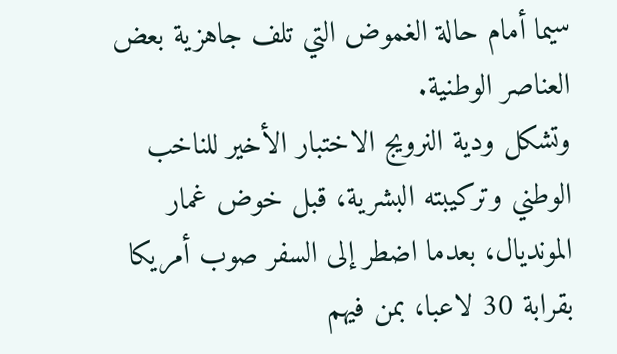سيما أمام حالة الغموض التي تلف جاهزية بعض العناصر الوطنية.
وتشكل ودية النرويج الاختبار الأخير للناخب الوطني وتركيبته البشرية، قبل خوض غمار المونديال، بعدما اضطر إلى السفر صوب أمريكا بقرابة 30 لاعبا، بمن فيهم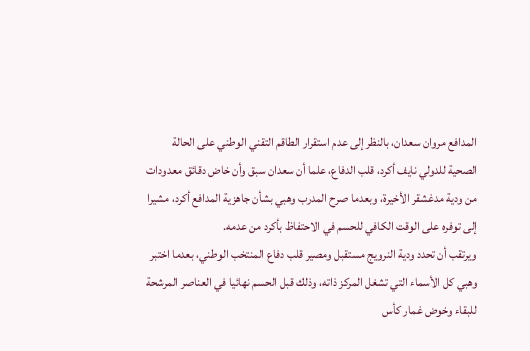المدافع مروان سعدان، بالنظر إلى عدم استقرار الطاقم التقني الوطني على الحالة الصحية للدولي نايف أكرد، قلب الدفاع، علما أن سعدان سبق وأن خاض دقائق معدودات من ودية مدغشقر الأخيرة، وبعدما صرح المدرب وهبي بشأن جاهزية المدافع أكرد، مشيرا إلى توفره على الوقت الكافي للحسم في الاحتفاظ بأكرد من عدمه.
ويرتقب أن تحدد ودية النرويج مستقبل ومصير قلب دفاع المنتخب الوطني، بعدما اختبر وهبي كل الأسماء التي تشغل المركز ذاته، وذلك قبل الحسم نهائيا في العناصر المرشحة للبقاء وخوض غمار كأس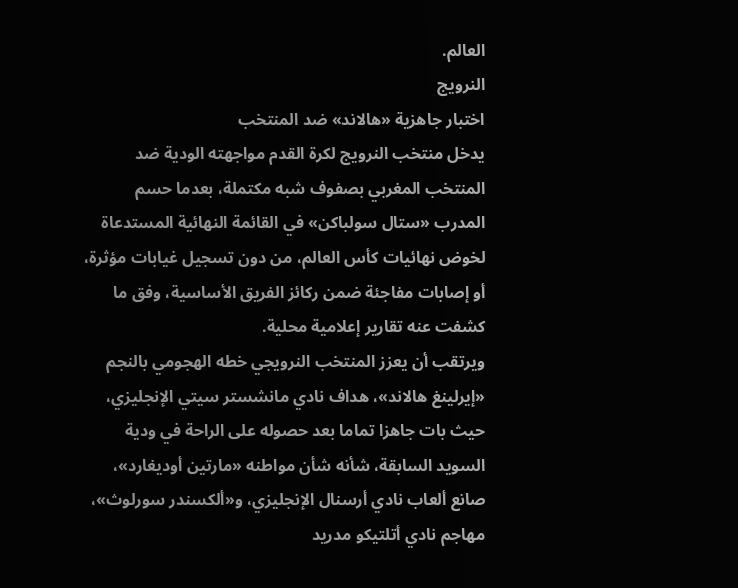العالم.
النرويج
اختبار جاهزية «هالاند» ضد المنتخب
يدخل منتخب النرويج لكرة القدم مواجهته الودية ضد المنتخب المغربي بصفوف شبه مكتملة، بعدما حسم المدرب «ستال سولباكن» في القائمة النهائية المستدعاة لخوض نهائيات كأس العالم، من دون تسجيل غيابات مؤثرة، أو إصابات مفاجئة ضمن ركائز الفريق الأساسية، وفق ما كشفت عنه تقارير إعلامية محلية.
ويرتقب أن يعزز المنتخب النرويجي خطه الهجومي بالنجم «إيرلينغ هالاند»، هداف نادي مانشستر سيتي الإنجليزي، حيث بات جاهزا تماما بعد حصوله على الراحة في ودية السويد السابقة، شأنه شأن مواطنه «مارتين أوديغارد»، صانع ألعاب نادي أرسنال الإنجليزي، و«ألكسندر سورلوث»، مهاجم نادي أتلتيكو مدريد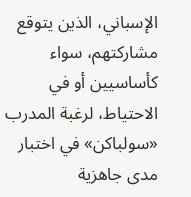الإسباني، الذين يتوقع مشاركتهم، سواء كأساسيين أو في الاحتياط، لرغبة المدرب «سولباكن» في اختبار مدى جاهزية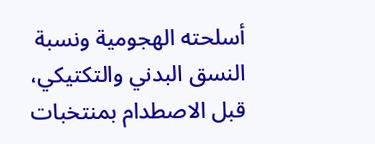أسلحته الهجومية ونسبة النسق البدني والتكتيكي، قبل الاصطدام بمنتخبات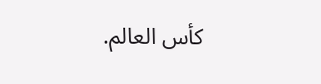كأس العالم.